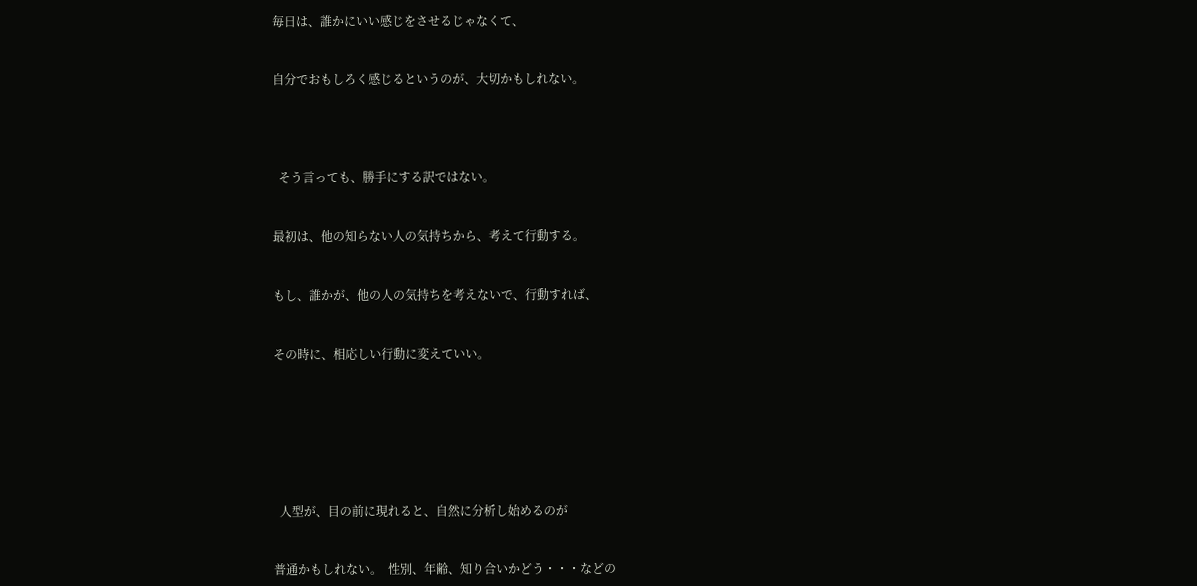毎日は、誰かにいい感じをさせるじゃなくて、


自分でおもしろく感じるというのが、大切かもしれない。




  そう言っても、勝手にする訳ではない。


最初は、他の知らない人の気持ちから、考えて行動する。


もし、誰かが、他の人の気持ちを考えないで、行動すれば、


その時に、相応しい行動に変えていい。







  人型が、目の前に現れると、自然に分析し始めるのが


普通かもしれない。  性別、年齢、知り合いかどう・・・などの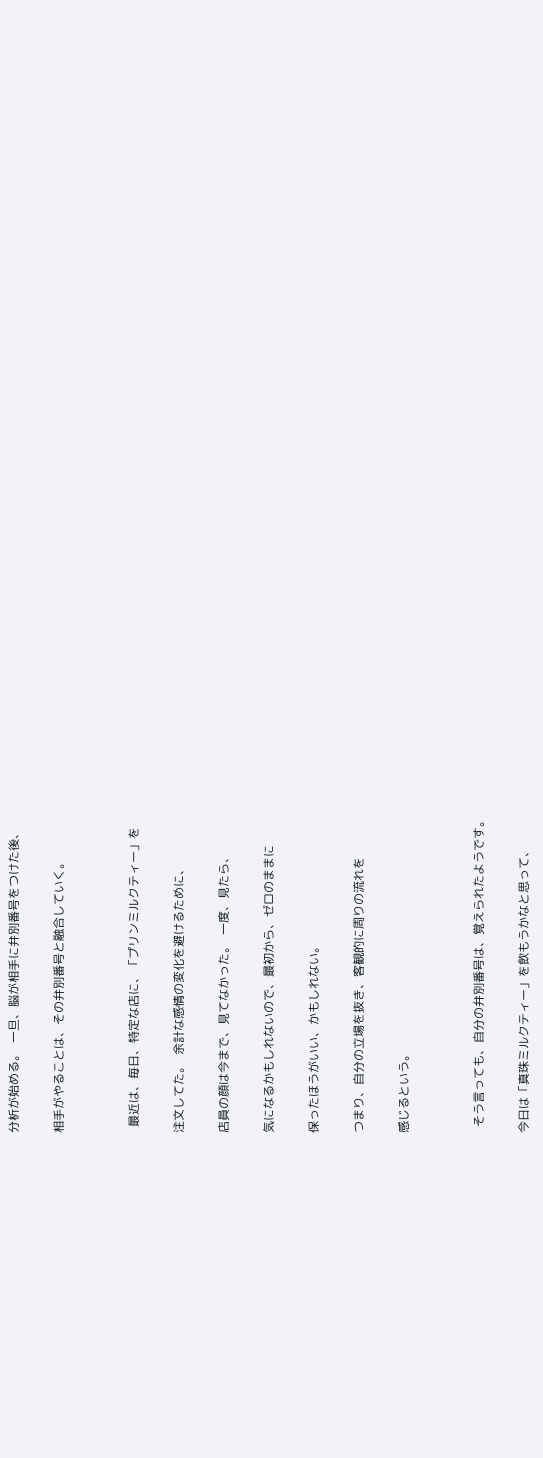分析が始める。  一旦、脳が相手に弁別番号をつけた後、


相手がやることは、その弁別番号と融合していく。




  最近は、毎日、特定な店に、「プリンミルクティー」を


注文してた。  余計な感情の変化を避けるために、


店員の顔は今まで、見てなかった。  一度、見たら、


気になるかもしれないので、最初から、ゼロのままに


保ったほうがいい、かもしれない。


つまり、自分の立場を抜き、客観的に周りの流れを


感じるという。




  そう言っても、自分の弁別番号は、覚えられたようです。


今日は「真珠ミルクティー」を飲もうかなと思って、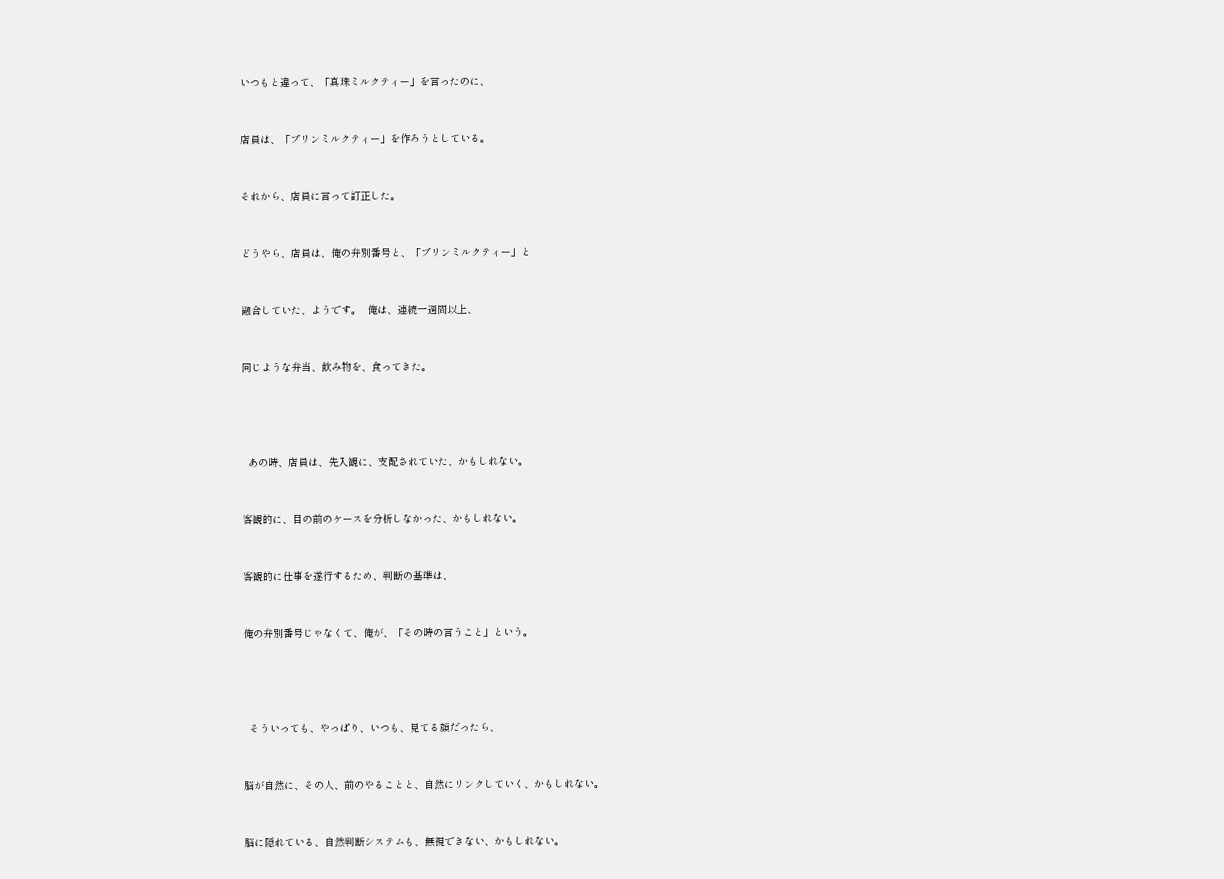いつもと違って、「真珠ミルクティー」を言ったのに、


店員は、「プリンミルクティー」を作ろうとしている。


それから、店員に言って訂正した。


どうやら、店員は、俺の弁別番号と、「プリンミルクティー」と


融合していた、ようです。  俺は、連続一週間以上、


同じような弁当、飲み物を、食ってきた。




  あの時、店員は、先入観に、支配されていた、かもしれない。


客観的に、目の前のケースを分析しなかった、かもしれない。


客観的に仕事を遂行するため、判断の基準は、


俺の弁別番号じゃなくて、俺が、「その時の言うこと」という。




  そういっても、やっぱり、いつも、見てる顔だったら、


脳が自然に、その人、前のやることと、自然にリンクしていく、かもしれない。


脳に隠れている、自然判断システムも、無視できない、かもしれない。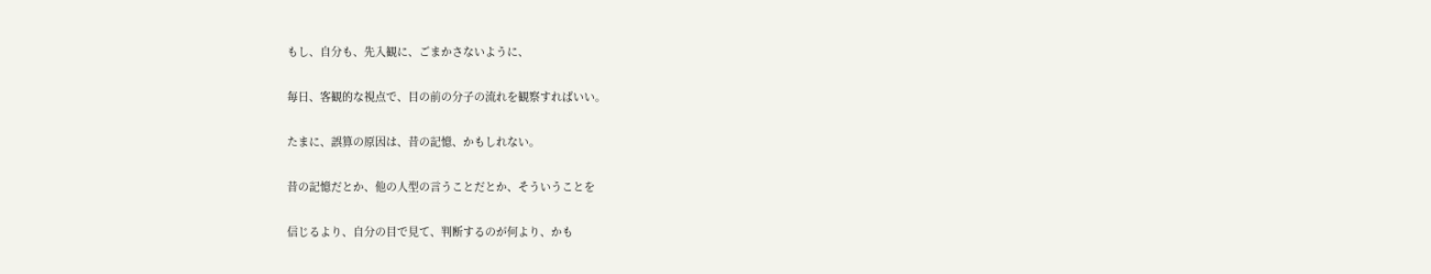もし、自分も、先入観に、ごまかさないように、


毎日、客観的な視点で、目の前の分子の流れを観察すればいい。


たまに、誤算の原因は、昔の記憶、かもしれない。


昔の記憶だとか、他の人型の言うことだとか、そういうことを


信じるより、自分の目で見て、判断するのが何より、かも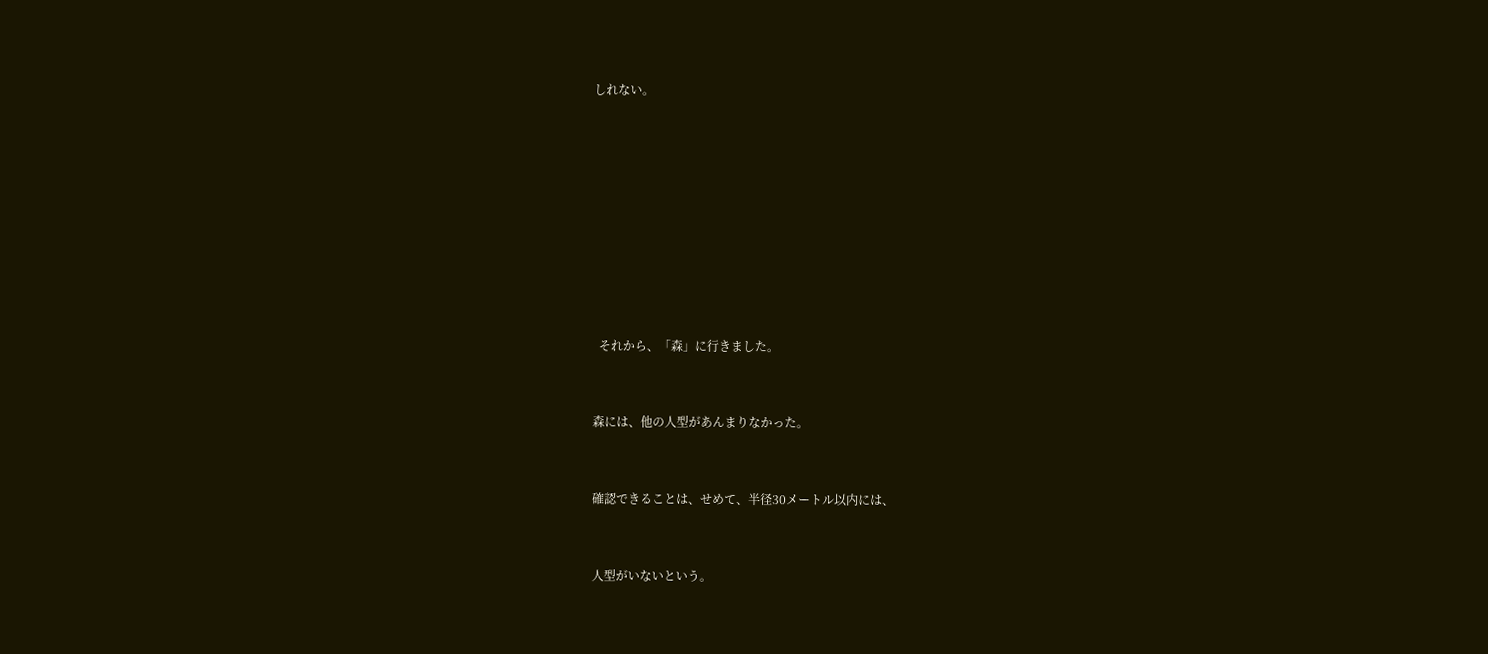しれない。









  それから、「森」に行きました。


森には、他の人型があんまりなかった。


確認できることは、せめて、半径30メートル以内には、


人型がいないという。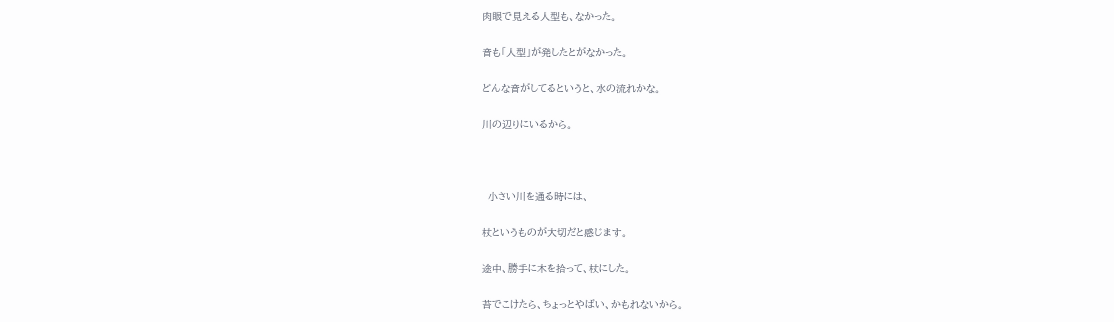肉眼で見える人型も、なかった。


音も「人型」が発したとがなかった。


どんな音がしてるというと、水の流れかな。


川の辺りにいるから。





  小さい川を通る時には、


杖というものが大切だと感じます。


途中、勝手に木を拾って、杖にした。


苔でこけたら、ちょっとやばい、かもれないから。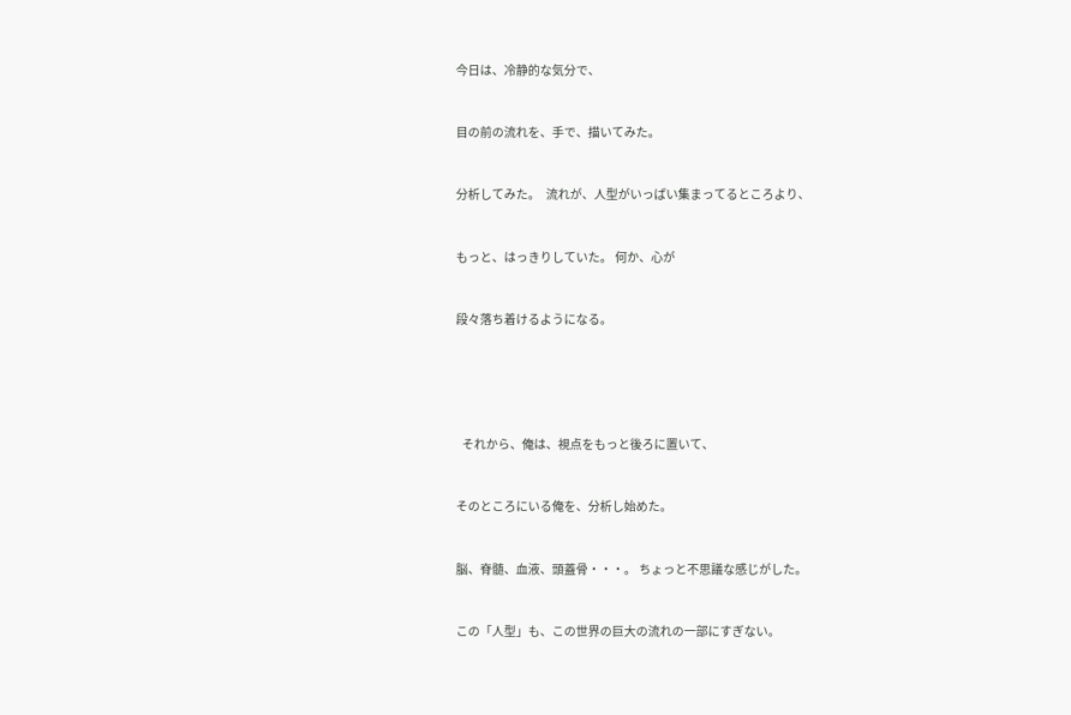今日は、冷静的な気分で、


目の前の流れを、手で、描いてみた。


分析してみた。  流れが、人型がいっぱい集まってるところより、


もっと、はっきりしていた。 何か、心が


段々落ち着けるようになる。





  それから、俺は、視点をもっと後ろに置いて、


そのところにいる俺を、分析し始めた。


脳、脊髄、血液、頭蓋骨・・・。 ちょっと不思議な感じがした。


この「人型」も、この世界の巨大の流れの一部にすぎない。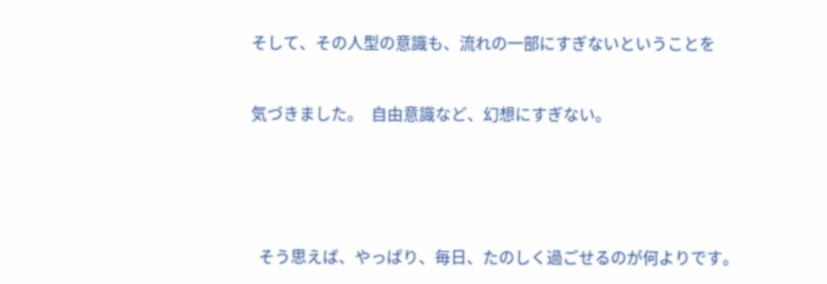そして、その人型の意識も、流れの一部にすぎないということを


気づきました。  自由意識など、幻想にすぎない。





  そう思えば、やっぱり、毎日、たのしく過ごせるのが何よりです。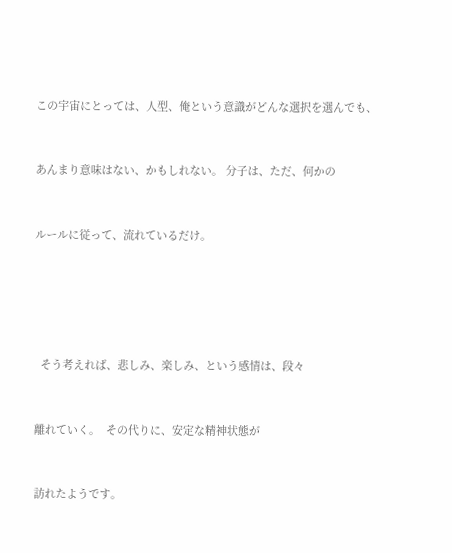この宇宙にとっては、人型、俺という意識がどんな選択を選んでも、


あんまり意味はない、かもしれない。 分子は、ただ、何かの


ルールに従って、流れているだけ。





  そう考えれば、悲しみ、楽しみ、という感情は、段々


離れていく。  その代りに、安定な精神状態が


訪れたようです。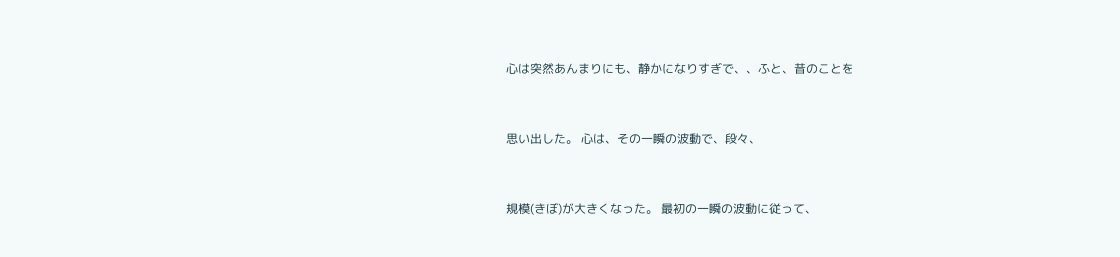心は突然あんまりにも、静かになりすぎで、、ふと、昔のことを


思い出した。 心は、その一瞬の波動で、段々、


規模(きぼ)が大きくなった。 最初の一瞬の波動に従って、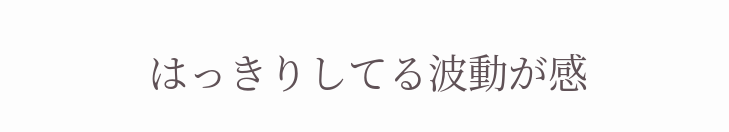はっきりしてる波動が感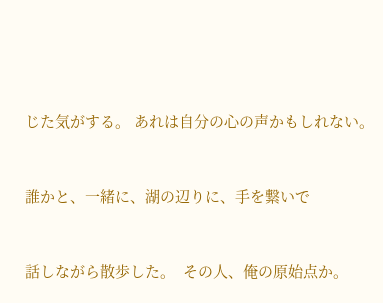じた気がする。 あれは自分の心の声かもしれない。


誰かと、一緒に、湖の辺りに、手を繋いで


話しながら散歩した。  その人、俺の原始点か。